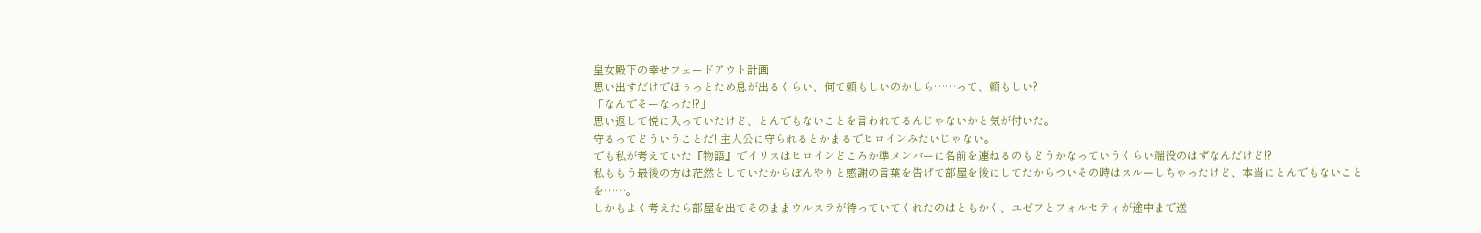皇女殿下の幸せフェードアウト計画
思い出すだけでほぅっとため息が出るくらい、何て頼もしいのかしら……って、頼もしい?
「なんでそーなった!?」
思い返して悦に入っていたけど、とんでもないことを言われてるんじゃないかと気が付いた。
守るってどういうことだ! 主人公に守られるとかまるでヒロインみたいじゃない。
でも私が考えていた『物語』でイリスはヒロインどころか準メンバーに名前を連ねるのもどうかなっていうくらい端役のはずなんだけど!?
私ももう最後の方は茫然としていたからぼんやりと感謝の言葉を告げて部屋を後にしてたからついその時はスルーしちゃったけど、本当にとんでもないことを……。
しかもよく考えたら部屋を出てそのままウルスラが待っていてくれたのはともかく、ユゼフとフォルセティが途中まで送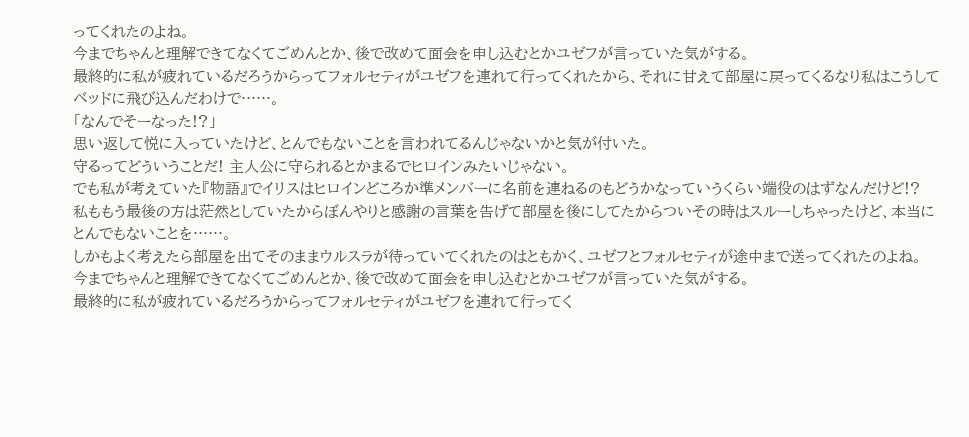ってくれたのよね。
今までちゃんと理解できてなくてごめんとか、後で改めて面会を申し込むとかユゼフが言っていた気がする。
最終的に私が疲れているだろうからってフォルセティがユゼフを連れて行ってくれたから、それに甘えて部屋に戻ってくるなり私はこうしてベッドに飛び込んだわけで……。
「なんでそーなった!?」
思い返して悦に入っていたけど、とんでもないことを言われてるんじゃないかと気が付いた。
守るってどういうことだ! 主人公に守られるとかまるでヒロインみたいじゃない。
でも私が考えていた『物語』でイリスはヒロインどころか準メンバーに名前を連ねるのもどうかなっていうくらい端役のはずなんだけど!?
私ももう最後の方は茫然としていたからぼんやりと感謝の言葉を告げて部屋を後にしてたからついその時はスルーしちゃったけど、本当にとんでもないことを……。
しかもよく考えたら部屋を出てそのままウルスラが待っていてくれたのはともかく、ユゼフとフォルセティが途中まで送ってくれたのよね。
今までちゃんと理解できてなくてごめんとか、後で改めて面会を申し込むとかユゼフが言っていた気がする。
最終的に私が疲れているだろうからってフォルセティがユゼフを連れて行ってく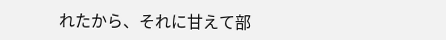れたから、それに甘えて部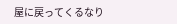屋に戻ってくるなり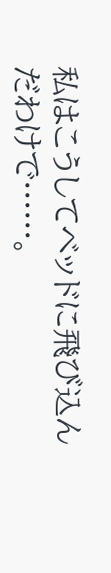私はこうしてベッドに飛び込んだわけで……。